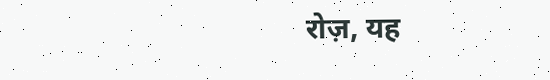रोज़, यह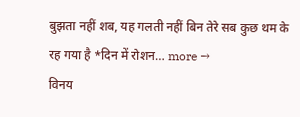बुझता नहीं शब, यह गलती नहीं बिन तेरे सब कुछ थम के रह गया है *दिन में रोशन… more →
विनय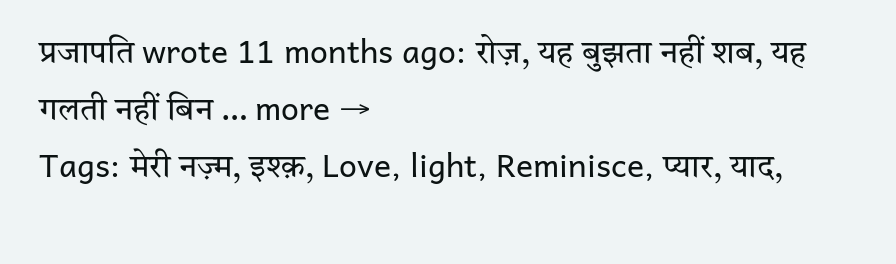प्रजापति wrote 11 months ago: रोज़, यह बुझता नहीं शब, यह गलती नहीं बिन … more →
Tags: मेरी नज़्म, इश्क़, Love, light, Reminisce, प्यार, याद,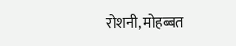रोशनी, मोहब्बत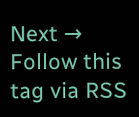Next →
Follow this tag via RSS